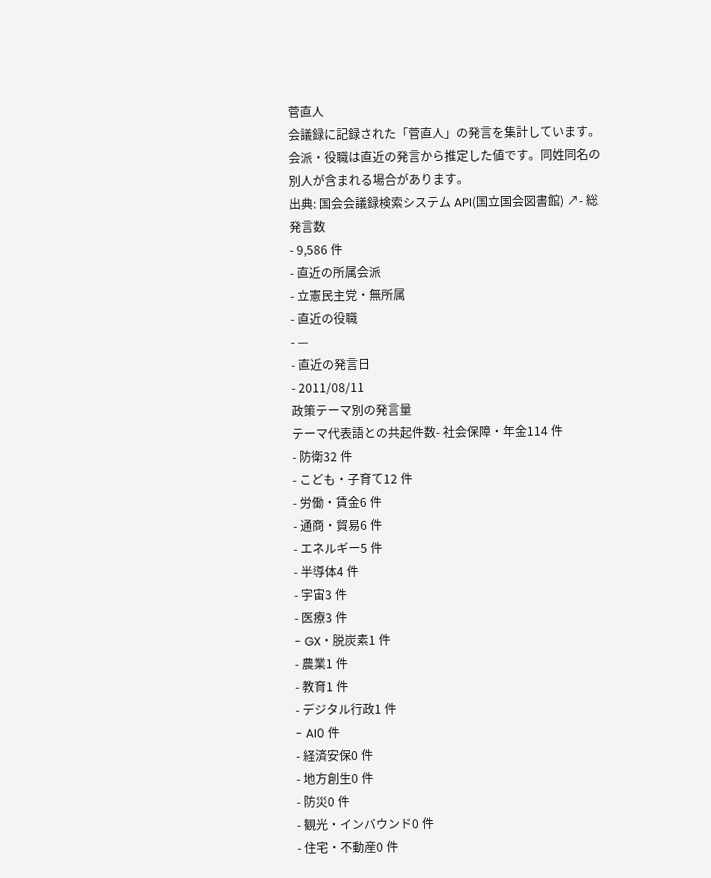菅直人
会議録に記録された「菅直人」の発言を集計しています。会派・役職は直近の発言から推定した値です。同姓同名の別人が含まれる場合があります。
出典: 国会会議録検索システム API(国立国会図書館) ↗- 総発言数
- 9,586 件
- 直近の所属会派
- 立憲民主党・無所属
- 直近の役職
- —
- 直近の発言日
- 2011/08/11
政策テーマ別の発言量
テーマ代表語との共起件数- 社会保障・年金114 件
- 防衛32 件
- こども・子育て12 件
- 労働・賃金6 件
- 通商・貿易6 件
- エネルギー5 件
- 半導体4 件
- 宇宙3 件
- 医療3 件
- GX・脱炭素1 件
- 農業1 件
- 教育1 件
- デジタル行政1 件
- AI0 件
- 経済安保0 件
- 地方創生0 件
- 防災0 件
- 観光・インバウンド0 件
- 住宅・不動産0 件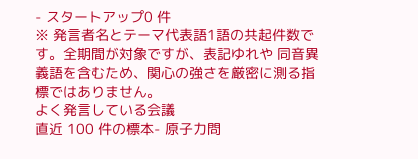- スタートアップ0 件
※ 発言者名とテーマ代表語1語の共起件数です。全期間が対象ですが、表記ゆれや 同音異義語を含むため、関心の強さを厳密に測る指標ではありません。
よく発言している会議
直近 100 件の標本- 原子力問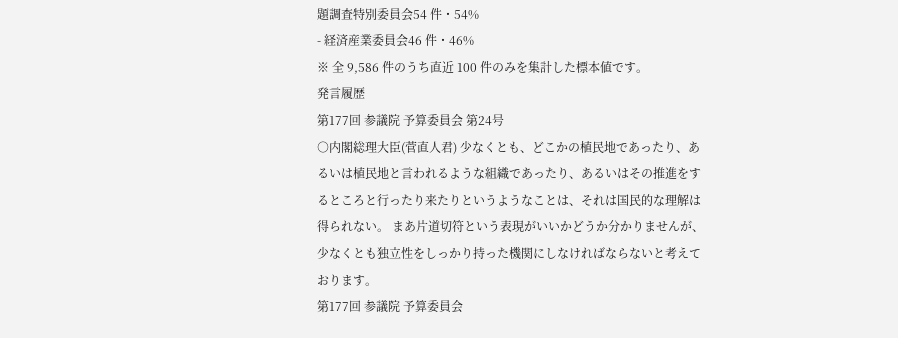題調査特別委員会54 件・54%
- 経済産業委員会46 件・46%
※ 全 9,586 件のうち直近 100 件のみを集計した標本値です。
発言履歴
第177回 参議院 予算委員会 第24号
○内閣総理大臣(菅直人君) 少なくとも、どこかの植民地であったり、あるいは植民地と言われるような組織であったり、あるいはその推進をするところと行ったり来たりというようなことは、それは国民的な理解は得られない。 まあ片道切符という表現がいいかどうか分かりませんが、少なくとも独立性をしっかり持った機関にしなければならないと考えております。
第177回 参議院 予算委員会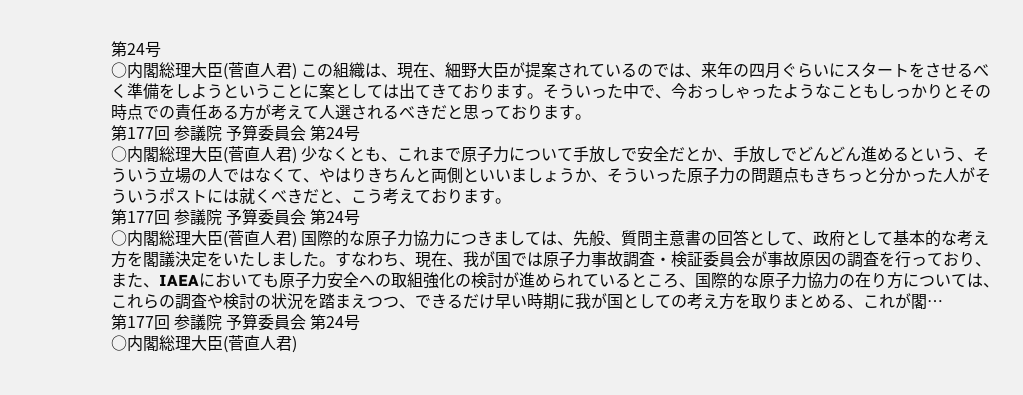第24号
○内閣総理大臣(菅直人君) この組織は、現在、細野大臣が提案されているのでは、来年の四月ぐらいにスタートをさせるべく準備をしようということに案としては出てきております。そういった中で、今おっしゃったようなこともしっかりとその時点での責任ある方が考えて人選されるべきだと思っております。
第177回 参議院 予算委員会 第24号
○内閣総理大臣(菅直人君) 少なくとも、これまで原子力について手放しで安全だとか、手放しでどんどん進めるという、そういう立場の人ではなくて、やはりきちんと両側といいましょうか、そういった原子力の問題点もきちっと分かった人がそういうポストには就くべきだと、こう考えております。
第177回 参議院 予算委員会 第24号
○内閣総理大臣(菅直人君) 国際的な原子力協力につきましては、先般、質問主意書の回答として、政府として基本的な考え方を閣議決定をいたしました。すなわち、現在、我が国では原子力事故調査・検証委員会が事故原因の調査を行っており、また、IAEAにおいても原子力安全への取組強化の検討が進められているところ、国際的な原子力協力の在り方については、これらの調査や検討の状況を踏まえつつ、できるだけ早い時期に我が国としての考え方を取りまとめる、これが閣…
第177回 参議院 予算委員会 第24号
○内閣総理大臣(菅直人君)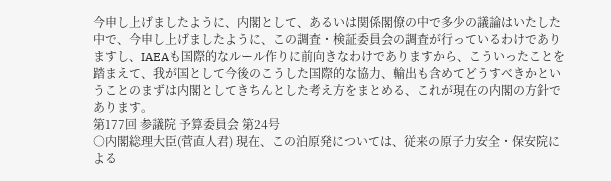今申し上げましたように、内閣として、あるいは関係閣僚の中で多少の議論はいたした中で、今申し上げましたように、この調査・検証委員会の調査が行っているわけでありますし、IAEAも国際的なルール作りに前向きなわけでありますから、こういったことを踏まえて、我が国として今後のこうした国際的な協力、輸出も含めてどうすべきかということのまずは内閣としてきちんとした考え方をまとめる、これが現在の内閣の方針であります。
第177回 参議院 予算委員会 第24号
○内閣総理大臣(菅直人君) 現在、この泊原発については、従来の原子力安全・保安院による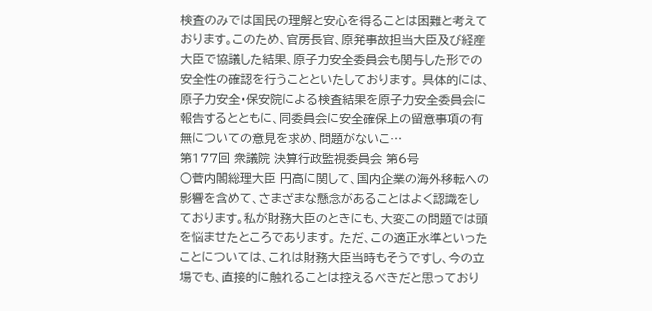検査のみでは国民の理解と安心を得ることは困難と考えております。このため、官房長官、原発事故担当大臣及び経産大臣で協議した結果、原子力安全委員会も関与した形での安全性の確認を行うことといたしております。 具体的には、原子力安全・保安院による検査結果を原子力安全委員会に報告するとともに、同委員会に安全確保上の留意事項の有無についての意見を求め、問題がないこ…
第177回 衆議院 決算行政監視委員会 第6号
○菅内閣総理大臣 円高に関して、国内企業の海外移転への影響を含めて、さまざまな懸念があることはよく認識をしております。私が財務大臣のときにも、大変この問題では頭を悩ませたところであります。 ただ、この適正水準といったことについては、これは財務大臣当時もそうですし、今の立場でも、直接的に触れることは控えるべきだと思っており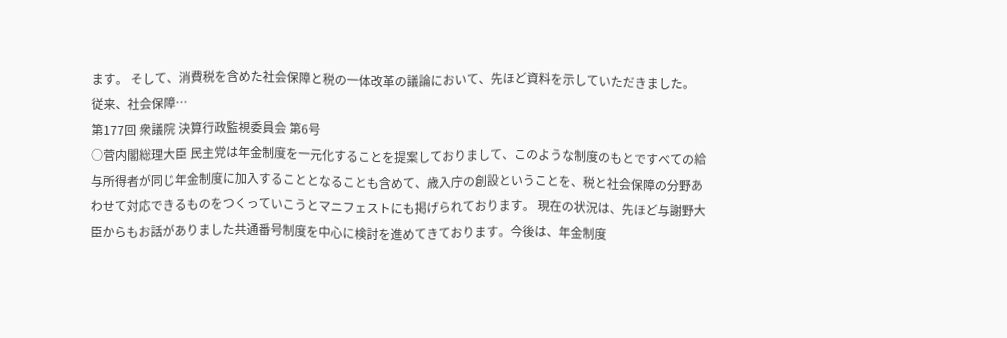ます。 そして、消費税を含めた社会保障と税の一体改革の議論において、先ほど資料を示していただきました。 従来、社会保障…
第177回 衆議院 決算行政監視委員会 第6号
○菅内閣総理大臣 民主党は年金制度を一元化することを提案しておりまして、このような制度のもとですべての給与所得者が同じ年金制度に加入することとなることも含めて、歳入庁の創設ということを、税と社会保障の分野あわせて対応できるものをつくっていこうとマニフェストにも掲げられております。 現在の状況は、先ほど与謝野大臣からもお話がありました共通番号制度を中心に検討を進めてきております。今後は、年金制度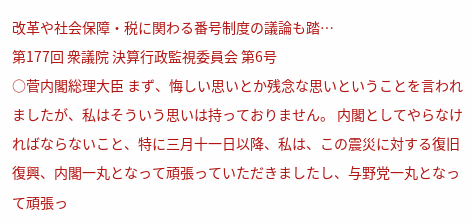改革や社会保障・税に関わる番号制度の議論も踏…
第177回 衆議院 決算行政監視委員会 第6号
○菅内閣総理大臣 まず、悔しい思いとか残念な思いということを言われましたが、私はそういう思いは持っておりません。 内閣としてやらなければならないこと、特に三月十一日以降、私は、この震災に対する復旧復興、内閣一丸となって頑張っていただきましたし、与野党一丸となって頑張っ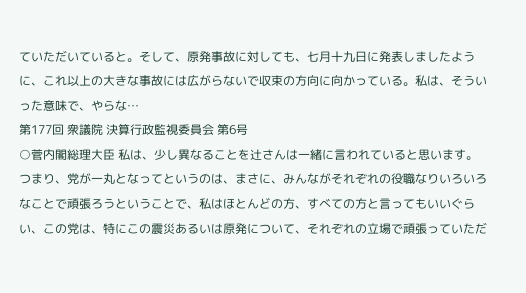ていただいていると。そして、原発事故に対しても、七月十九日に発表しましたように、これ以上の大きな事故には広がらないで収束の方向に向かっている。私は、そういった意味で、やらな…
第177回 衆議院 決算行政監視委員会 第6号
○菅内閣総理大臣 私は、少し異なることを辻さんは一緒に言われていると思います。 つまり、党が一丸となってというのは、まさに、みんながそれぞれの役職なりいろいろなことで頑張ろうということで、私はほとんどの方、すべての方と言ってもいいぐらい、この党は、特にこの震災あるいは原発について、それぞれの立場で頑張っていただ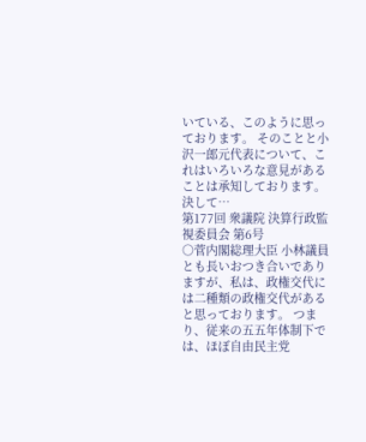いている、このように思っております。 そのことと小沢一郎元代表について、これはいろいろな意見があることは承知しております。決して…
第177回 衆議院 決算行政監視委員会 第6号
○菅内閣総理大臣 小林議員とも長いおつき合いでありますが、私は、政権交代には二種類の政権交代があると思っております。 つまり、従来の五五年体制下では、ほぼ自由民主党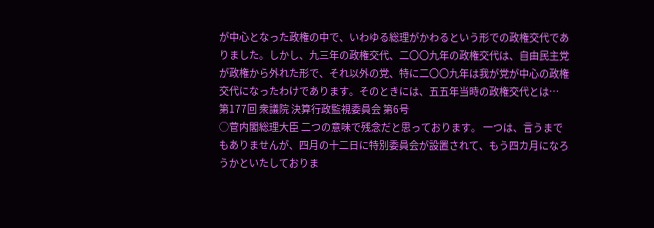が中心となった政権の中で、いわゆる総理がかわるという形での政権交代でありました。しかし、九三年の政権交代、二〇〇九年の政権交代は、自由民主党が政権から外れた形で、それ以外の党、特に二〇〇九年は我が党が中心の政権交代になったわけであります。そのときには、五五年当時の政権交代とは…
第177回 衆議院 決算行政監視委員会 第6号
○菅内閣総理大臣 二つの意味で残念だと思っております。 一つは、言うまでもありませんが、四月の十二日に特別委員会が設置されて、もう四カ月になろうかといたしておりま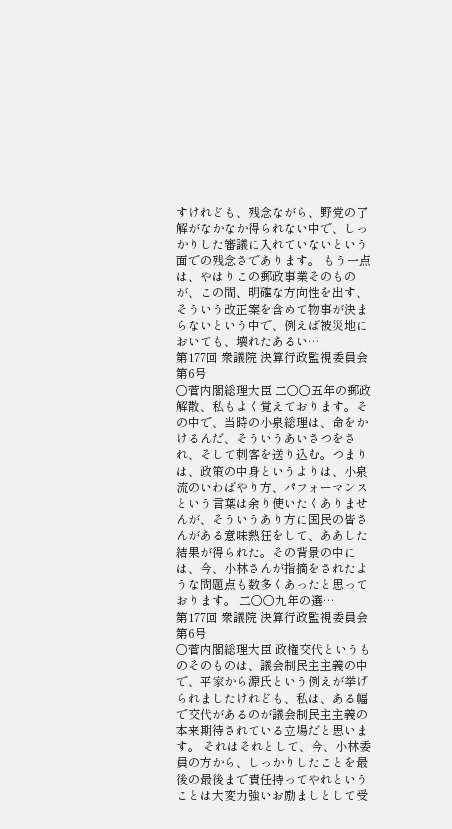すけれども、残念ながら、野党の了解がなかなか得られない中で、しっかりした審議に入れていないという面での残念さであります。 もう一点は、やはりこの郵政事業そのものが、この間、明確な方向性を出す、そういう改正案を含めて物事が決まらないという中で、例えば被災地においても、壊れたあるい…
第177回 衆議院 決算行政監視委員会 第6号
○菅内閣総理大臣 二〇〇五年の郵政解散、私もよく覚えております。その中で、当時の小泉総理は、命をかけるんだ、そういうあいさつをされ、そして刺客を送り込む。つまりは、政策の中身というよりは、小泉流のいわばやり方、パフォーマンスという言葉は余り使いたくありませんが、そういうあり方に国民の皆さんがある意味熱狂をして、ああした結果が得られた。その背景の中には、今、小林さんが指摘をされたような問題点も数多くあったと思っております。 二〇〇九年の選…
第177回 衆議院 決算行政監視委員会 第6号
○菅内閣総理大臣 政権交代というものそのものは、議会制民主主義の中で、平家から源氏という例えが挙げられましたけれども、私は、ある幅で交代があるのが議会制民主主義の本来期待されている立場だと思います。 それはそれとして、今、小林委員の方から、しっかりしたことを最後の最後まで責任持ってやれということは大変力強いお励ましとして受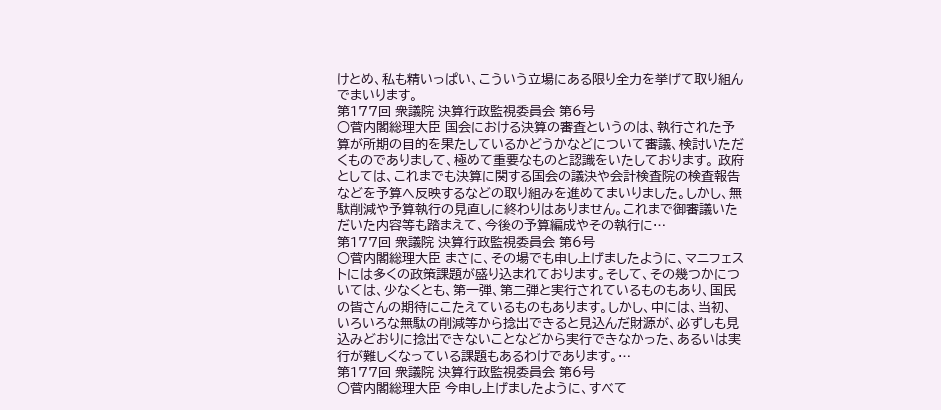けとめ、私も精いっぱい、こういう立場にある限り全力を挙げて取り組んでまいります。
第177回 衆議院 決算行政監視委員会 第6号
○菅内閣総理大臣 国会における決算の審査というのは、執行された予算が所期の目的を果たしているかどうかなどについて審議、検討いただくものでありまして、極めて重要なものと認識をいたしております。 政府としては、これまでも決算に関する国会の議決や会計検査院の検査報告などを予算へ反映するなどの取り組みを進めてまいりました。しかし、無駄削減や予算執行の見直しに終わりはありません。これまで御審議いただいた内容等も踏まえて、今後の予算編成やその執行に…
第177回 衆議院 決算行政監視委員会 第6号
○菅内閣総理大臣 まさに、その場でも申し上げましたように、マニフェストには多くの政策課題が盛り込まれております。そして、その幾つかについては、少なくとも、第一弾、第二弾と実行されているものもあり、国民の皆さんの期待にこたえているものもあります。しかし、中には、当初、いろいろな無駄の削減等から捻出できると見込んだ財源が、必ずしも見込みどおりに捻出できないことなどから実行できなかった、あるいは実行が難しくなっている課題もあるわけであります。…
第177回 衆議院 決算行政監視委員会 第6号
○菅内閣総理大臣 今申し上げましたように、すべて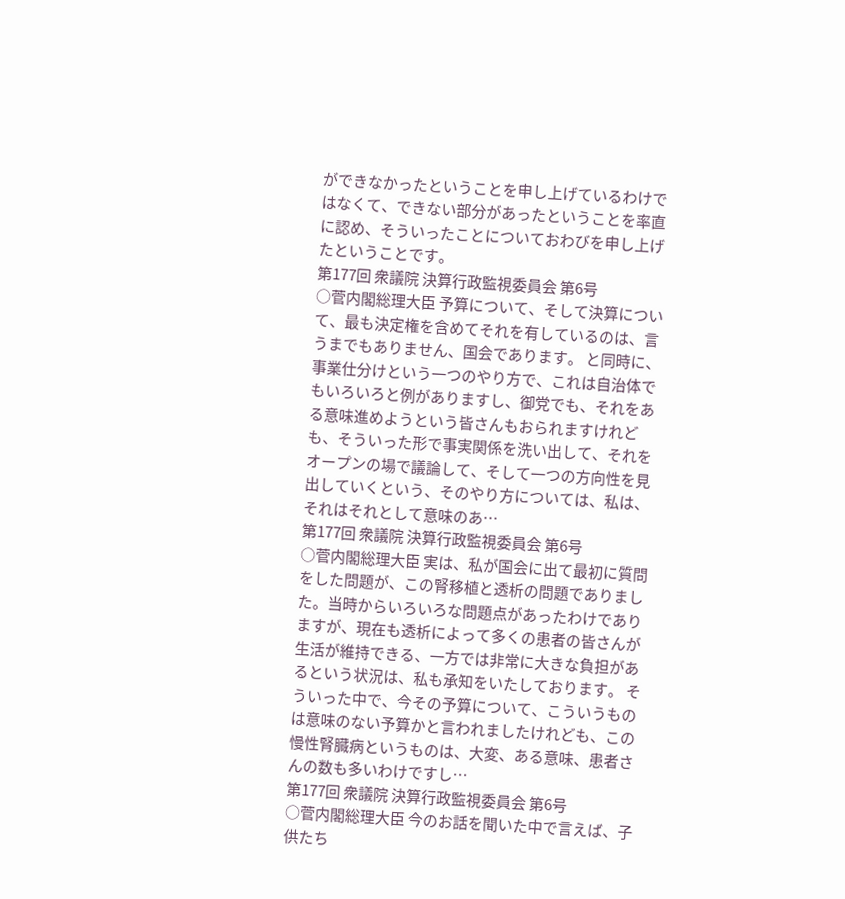ができなかったということを申し上げているわけではなくて、できない部分があったということを率直に認め、そういったことについておわびを申し上げたということです。
第177回 衆議院 決算行政監視委員会 第6号
○菅内閣総理大臣 予算について、そして決算について、最も決定権を含めてそれを有しているのは、言うまでもありません、国会であります。 と同時に、事業仕分けという一つのやり方で、これは自治体でもいろいろと例がありますし、御党でも、それをある意味進めようという皆さんもおられますけれども、そういった形で事実関係を洗い出して、それをオープンの場で議論して、そして一つの方向性を見出していくという、そのやり方については、私は、それはそれとして意味のあ…
第177回 衆議院 決算行政監視委員会 第6号
○菅内閣総理大臣 実は、私が国会に出て最初に質問をした問題が、この腎移植と透析の問題でありました。当時からいろいろな問題点があったわけでありますが、現在も透析によって多くの患者の皆さんが生活が維持できる、一方では非常に大きな負担があるという状況は、私も承知をいたしております。 そういった中で、今その予算について、こういうものは意味のない予算かと言われましたけれども、この慢性腎臓病というものは、大変、ある意味、患者さんの数も多いわけですし…
第177回 衆議院 決算行政監視委員会 第6号
○菅内閣総理大臣 今のお話を聞いた中で言えば、子供たち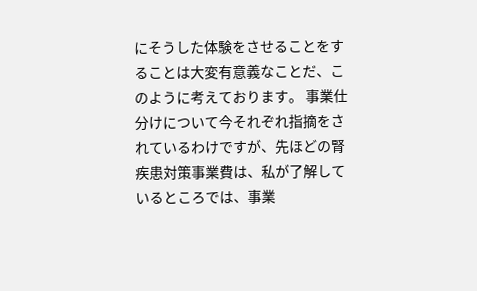にそうした体験をさせることをすることは大変有意義なことだ、このように考えております。 事業仕分けについて今それぞれ指摘をされているわけですが、先ほどの腎疾患対策事業費は、私が了解しているところでは、事業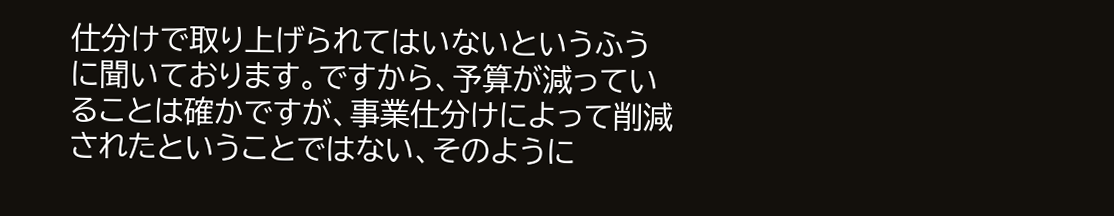仕分けで取り上げられてはいないというふうに聞いております。ですから、予算が減っていることは確かですが、事業仕分けによって削減されたということではない、そのように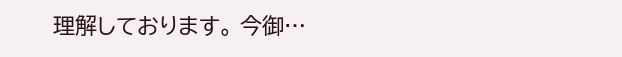理解しております。 今御…